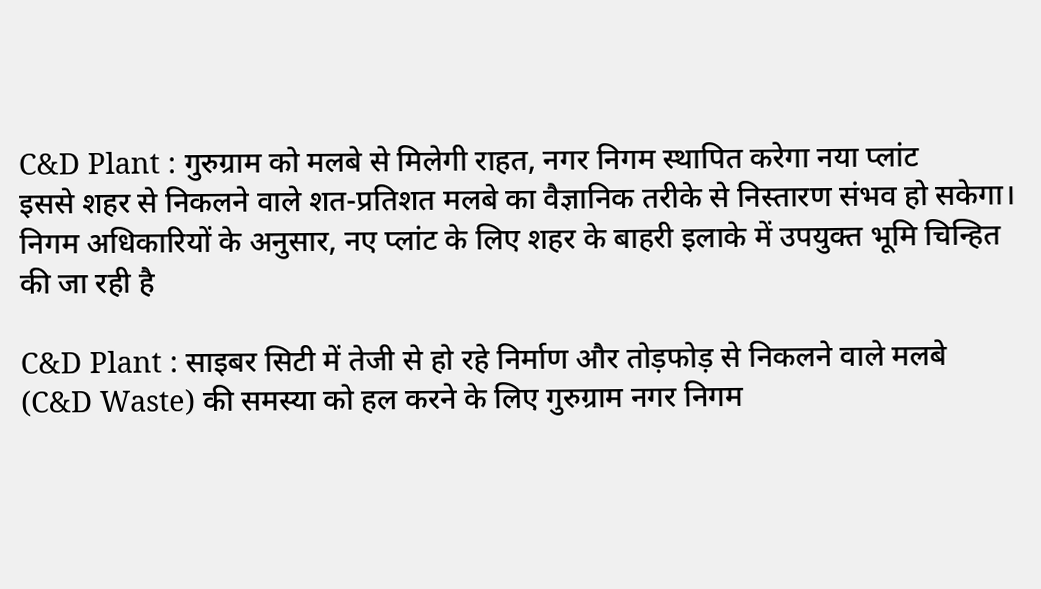C&D Plant : गुरुग्राम को मलबे से मिलेगी राहत, नगर निगम स्थापित करेगा नया प्लांट
इससे शहर से निकलने वाले शत-प्रतिशत मलबे का वैज्ञानिक तरीके से निस्तारण संभव हो सकेगा। निगम अधिकारियों के अनुसार, नए प्लांट के लिए शहर के बाहरी इलाके में उपयुक्त भूमि चिन्हित की जा रही है

C&D Plant : साइबर सिटी में तेजी से हो रहे निर्माण और तोड़फोड़ से निकलने वाले मलबे (C&D Waste) की समस्या को हल करने के लिए गुरुग्राम नगर निगम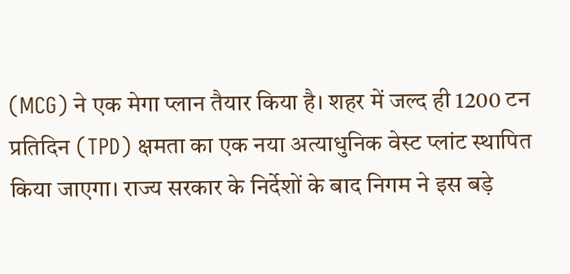(MCG) ने एक मेगा प्लान तैयार किया है। शहर में जल्द ही 1200 टन प्रतिदिन (TPD) क्षमता का एक नया अत्याधुनिक वेस्ट प्लांट स्थापित किया जाएगा। राज्य सरकार के निर्देशों के बाद निगम ने इस बड़े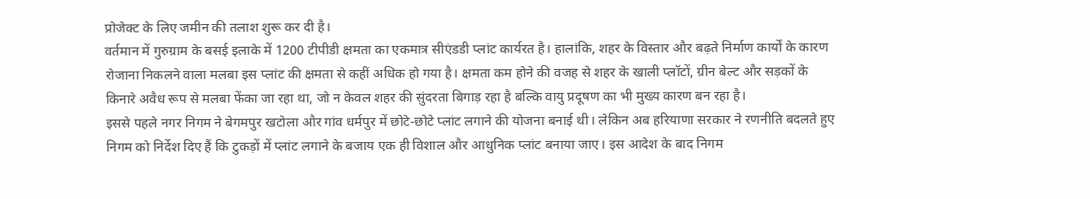प्रोजेक्ट के लिए जमीन की तलाश शुरू कर दी है।
वर्तमान में गुरुग्राम के बसई इलाके में 1200 टीपीडी क्षमता का एकमात्र सीएंडडी प्लांट कार्यरत है। हालांकि, शहर के विस्तार और बढ़ते निर्माण कार्यों के कारण रोजाना निकलने वाला मलबा इस प्लांट की क्षमता से कहीं अधिक हो गया है। क्षमता कम होने की वजह से शहर के खाली प्लॉटों, ग्रीन बेल्ट और सड़कों के किनारे अवैध रूप से मलबा फेंका जा रहा था, जो न केवल शहर की सुंदरता बिगाड़ रहा है बल्कि वायु प्रदूषण का भी मुख्य कारण बन रहा है।
इससे पहले नगर निगम ने बेगमपुर खटोला और गांव धर्मपुर में छोटे-छोटे प्लांट लगाने की योजना बनाई थी। लेकिन अब हरियाणा सरकार ने रणनीति बदलते हुए निगम को निर्देश दिए हैं कि टुकड़ों में प्लांट लगाने के बजाय एक ही विशाल और आधुनिक प्लांट बनाया जाए। इस आदेश के बाद निगम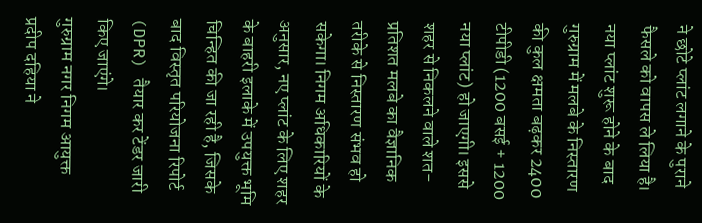ने छोटे प्लांट लगाने के पुराने फैसले को वापस ले लिया है।
नया प्लांट शुरू होने के बाद गुरुग्राम में मलबे के निस्तारण की कुल क्षमता बढ़कर 2400 टीपीडी (1200 बसई + 1200 नया प्लांट) हो जाएगी। इससे शहर से निकलने वाले शत-प्रतिशत मलबे का वैज्ञानिक तरीके से निस्तारण संभव हो सकेगा। निगम अधिकारियों के अनुसार, नए प्लांट के लिए शहर के बाहरी इलाके में उपयुक्त भूमि चिन्हित की जा रही है, जिसके बाद विस्तृत परियोजना रिपोर्ट (DPR) तैयार कर टेंडर जारी किए जाएंगे।
गुरुग्राम नगर निगम आयुक्त प्रदीप दहिया ने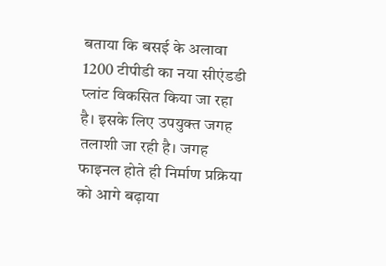बताया कि बसई के अलावा 1200 टीपीडी का नया सीएंडडी प्लांट विकसित किया जा रहा है। इसके लिए उपयुक्त जगह तलाशी जा रही है। जगह फाइनल होते ही निर्माण प्रक्रिया को आगे बढ़ाया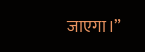जाएगा।”